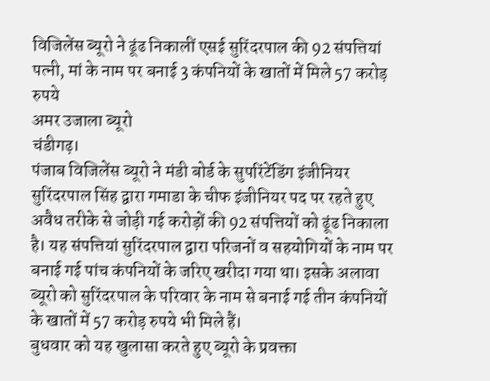विजिलेंस ब्यूरो ने ढूंढ निकालीं एसई सुरिंदरपाल की 92 संपत्तियां
पत्नी, मां के नाम पर बनाई 3 कंपनियों के खातों में मिले 57 करोड़ रुपये
अमर उजाला ब्यूरो
चंडीगढ़।
पंजाब विजिलेंस ब्यूरो ने मंडी बोर्ड के सुपरिंटेंडिंग इंजीनियर सुरिंदरपाल सिंह द्वारा गमाडा के चीफ इंजीनियर पद पर रहते हुए अवैध तरीके से जोड़ी गई करोड़ों की 92 संपत्तियों को ढूंढ निकाला है। यह संपत्तियां सुरिंदरपाल द्वारा परिजनों व सहयोगियों के नाम पर बनाई गई पांच कंपनियों के जरिए खरीदा गया था। इसके अलावा ब्यूरो को सुरिंदरपाल के परिवार के नाम से बनाई गई तीन कंपनियों के खातों में 57 करोड़ रुपये भी मिले हैं।
बुधवार को यह खुलासा करते हुए ब्यूरो के प्रवक्ता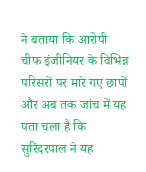ने बताया कि आरोपी चीफ इंजीनियर के विभिन्न परिसरों पर मारे गए छापों और अब तक जांच में यह पता चला है कि सुरिंदरपाल ने यह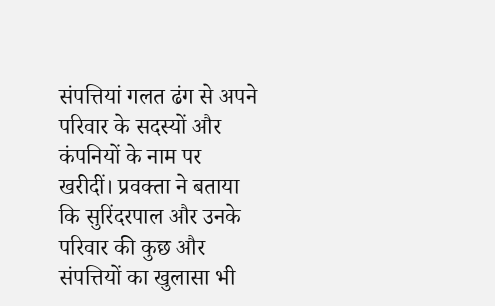संपत्तियां गलत ढंग से अपने परिवार के सदस्यों और कंपनियों के नाम पर खरीदीं। प्रवक्ता ने बताया कि सुरिंदरपाल और उनके परिवार की कुछ और संपत्तियों का खुलासा भी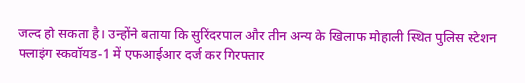जल्द हो सकता है। उन्होंने बताया कि सुरिंदरपाल और तीन अन्य के खिलाफ मोहाली स्थित पुलिस स्टेशन फ्लाइंग स्कवॉयड-1 में एफआईआर दर्ज कर गिरफ्तार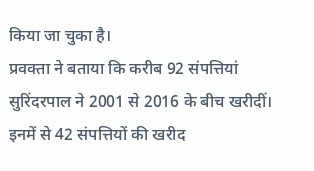किया जा चुका है।
प्रवक्ता ने बताया कि करीब 92 संपत्तियां सुरिंदरपाल ने 2001 से 2016 के बीच खरीदीं। इनमें से 42 संपत्तियों की खरीद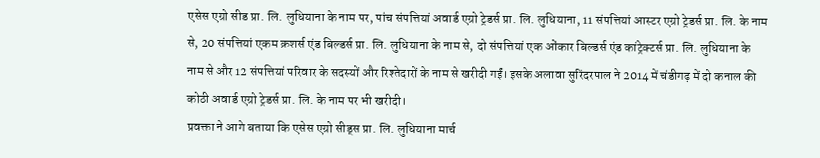एसेस एग्रो सीड प्रा. लि. लुधियाना के नाम पर, पांच संपत्तियां अवार्ड एग्रो ट्रेडर्स प्रा. लि. लुधियाना, 11 संपत्तियां आस्टर एग्रो ट्रेडर्स प्रा. लि. के नाम से, 20 संपत्तियां एकम क्रशर्स एंड बिल्डर्स प्रा. लि. लुधियाना के नाम से, दो संपत्तियां एक ओंकार बिल्डर्स एंड कांट्रेक्टर्स प्रा. लि. लुधियाना के नाम से और 12 संपत्तियां परिवार के सदस्यों और रिश्तेदारों के नाम से खरीदी गईं। इसके अलावा सुरिंदरपाल ने 2014 में चंडीगढ़ में दो कनाल की कोठी अवार्ड एग्रो ट्रेडर्स प्रा. लि. के नाम पर भी खरीदी।
प्रवक्ता ने आगे बताया कि एसेस एग्रो सीड्स प्रा. लि. लुधियाना मार्च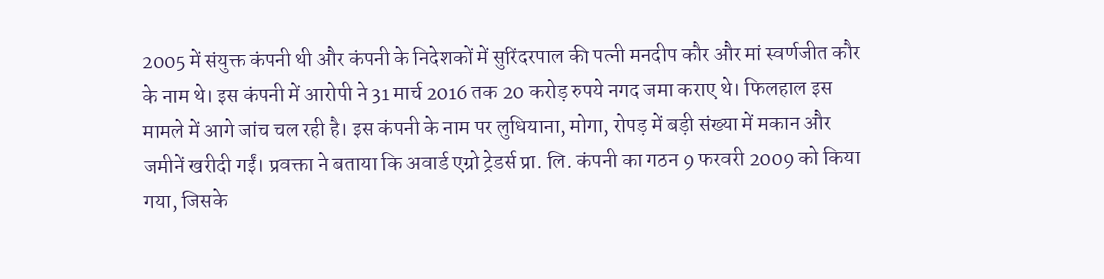2005 में संयुक्त कंपनी थी और कंपनी के निदेशकों में सुरिंदरपाल की पत्नी मनदीप कौर और मां स्वर्णजीत कौर के नाम थे। इस कंपनी में आरोपी ने 31 मार्च 2016 तक 20 करोड़ रुपये नगद जमा कराए थे। फिलहाल इस मामले में आगे जांच चल रही है। इस कंपनी के नाम पर लुधियाना, मोगा, रोपड़ में बड़ी संख्या में मकान और जमीनें खरीदी गईं। प्रवक्ता ने बताया कि अवार्ड एग्रो ट्रेडर्स प्रा. लि. कंपनी का गठन 9 फरवरी 2009 को किया गया, जिसके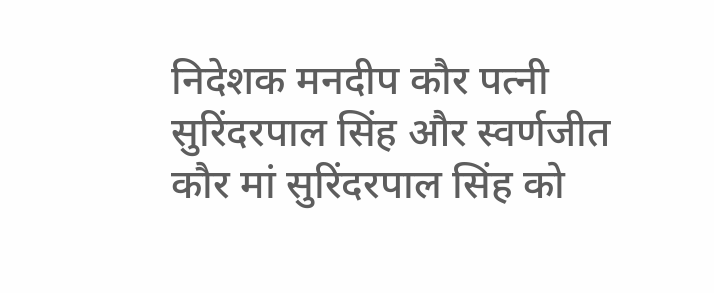निदेशक मनदीप कौर पत्नी सुरिंदरपाल सिंह और स्वर्णजीत कौर मां सुरिंदरपाल सिंह को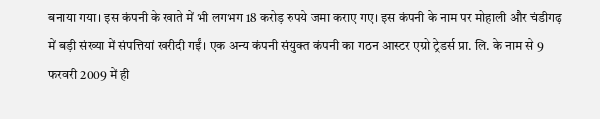बनाया गया। इस कंपनी के खाते में भी लगभग 18 करोड़ रुपये जमा कराए गए। इस कंपनी के नाम पर मोहाली और चंडीगढ़ में बड़ी संख्या में संपत्तियां खरीदी गईं। एक अन्य कंपनी संयुक्त कंपनी का गठन आस्टर एग्रो ट्रेडर्स प्रा. लि. के नाम से 9 फरवरी 2009 में ही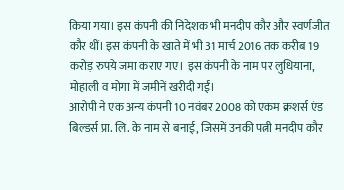किया गया। इस कंपनी की निदेशक भी मनदीप कौर और स्वर्णजीत कौर थीं। इस कंपनी के खाते में भी 31 मार्च 2016 तक करीब 19 करोड़ रुपये जमा कराए गए। इस कंपनी के नाम पर लुधियाना, मोहाली व मोगा में जमीनें खरीदी गईं।
आरोपी ने एक अन्य कंपनी 10 नवंबर 2008 को एकम क्रशर्स एंड बिल्डर्स प्रा. लि. के नाम से बनाई, जिसमें उनकी पत्नी मनदीप कौर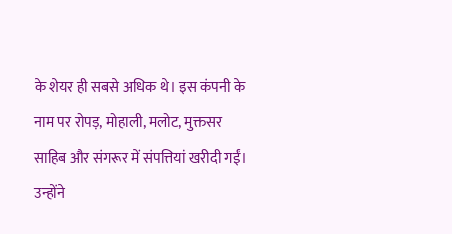के शेयर ही सबसे अधिक थे। इस कंपनी के नाम पर रोपड़, मोहाली, मलोट, मुक्तसर साहिब और संगरूर में संपत्तियां खरीदी गईं। उन्होंने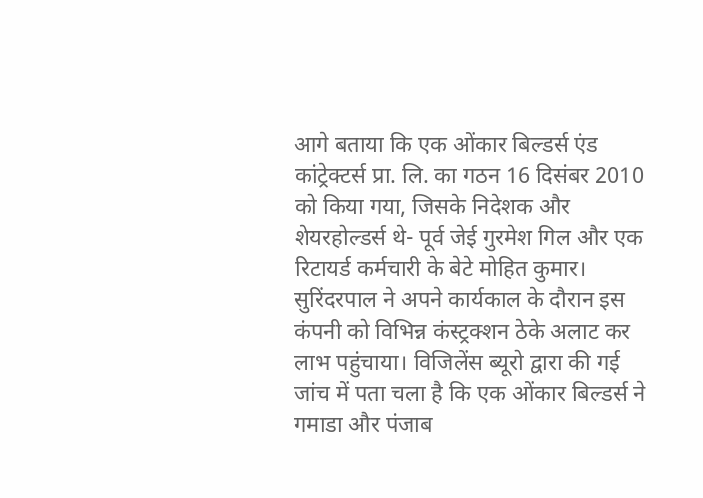आगे बताया कि एक ओंकार बिल्डर्स एंड कांट्रेक्टर्स प्रा. लि. का गठन 16 दिसंबर 2010 को किया गया, जिसके निदेशक और शेयरहोल्डर्स थे- पूर्व जेई गुरमेश गिल और एक रिटायर्ड कर्मचारी के बेटे मोहित कुमार। सुरिंदरपाल ने अपने कार्यकाल के दौरान इस कंपनी को विभिन्न कंस्ट्रक्शन ठेके अलाट कर लाभ पहुंचाया। विजिलेंस ब्यूरो द्वारा की गई जांच में पता चला है कि एक ओंकार बिल्डर्स ने गमाडा और पंजाब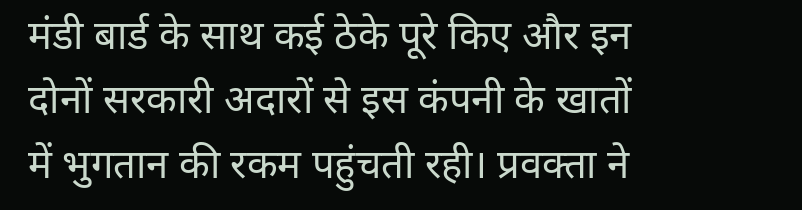मंडी बार्ड के साथ कई ठेके पूरे किए और इन दोनों सरकारी अदारों से इस कंपनी के खातों में भुगतान की रकम पहुंचती रही। प्रवक्ता ने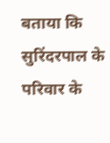बताया कि सुरिंदरपाल के परिवार के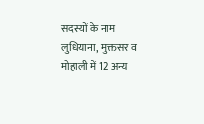सदस्यों के नाम लुधियाना, मुक्तसर व मोहाली में 12 अन्य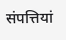संपत्तियां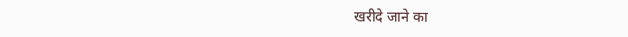खरीदे जाने का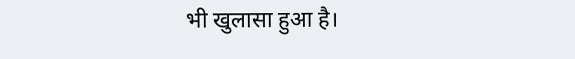भी खुलासा हुआ है।